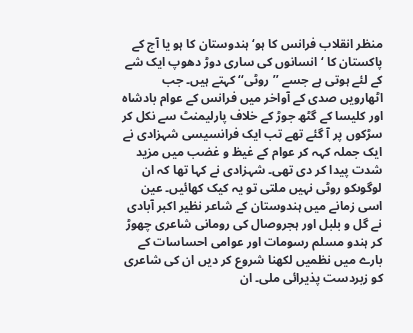منظر انقلاب فرانس کا ہو‘ ہندوستان کا ہو یا آج کے پاکستان کا ‘ انسانوں کی ساری دوڑ دھوپ ایک شے کے لئے ہوتی ہے جسے ’’روٹی‘‘ کہتے ہیں۔ جب اٹھارویں صدی کے آواخر میں فرانس کے عوام بادشاہ اور کلیسا کے گٹھ جوڑ کے خلاف پارلیمنٹ سے نکل کر سڑکوں پر آ گئے تھے تب ایک فرانسیسی شہزادی نے ایک جملہ کہہ کر عوام کے غیظ و غضب میں مزید شدت پیدا کر دی تھی۔ شہزادی نے کہا تھا کہ ان لوگوںکو روٹی نہیں ملتی تو یہ کیک کھائیں۔ عین اسی زمانے میں ہندوستان کے شاعر نظیر اکبر آبادی نے گل و بلبل اور ہجروصال کی رومانی شاعری چھوڑ کر ہندو مسلم رسومات اور عوامی احساسات کے بارے میں نظمیں لکھنا شروع کر دیں ان کی شاعری کو زبردست پذیرائی ملی۔ ان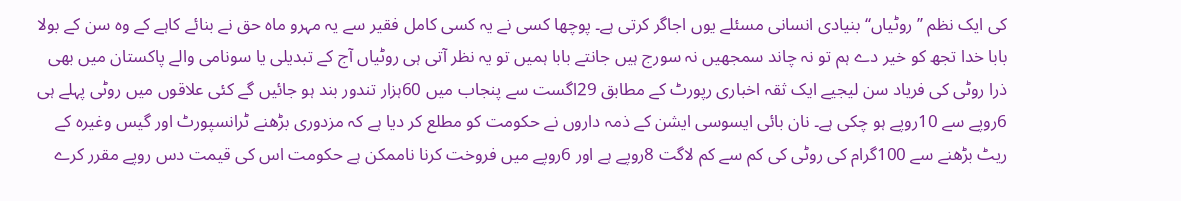کی ایک نظم ’’روٹیاں‘‘ بنیادی انسانی مسئلے یوں اجاگر کرتی ہے۔ پوچھا کسی نے یہ کسی کامل فقیر سے یہ مہرو ماہ حق نے بنائے کاہے کے وہ سن کے بولا بابا خدا تجھ کو خیر دے ہم تو نہ چاند سمجھیں نہ سورج ہیں جانتے بابا ہمیں تو یہ نظر آتی ہی روٹیاں آج کے تبدیلی یا سونامی والے پاکستان میں بھی ذرا روٹی کی فریاد سن لیجیے ایک ثقہ اخباری رپورٹ کے مطابق 29اگست سے پنجاب میں 60ہزار تندور بند ہو جائیں گے کئی علاقوں میں روٹی پہلے ہی 6روپے سے 10روپے ہو چکی ہے۔ نان بائی ایسوسی ایشن کے ذمہ داروں نے حکومت کو مطلع کر دیا ہے کہ مزدوری بڑھنے ٹرانسپورٹ اور گیس وغیرہ کے ریٹ بڑھنے سے 100گرام کی روٹی کی کم سے کم لاگت 8روپے ہے اور 6روپے میں فروخت کرنا ناممکن ہے حکومت اس کی قیمت دس روپے مقرر کرے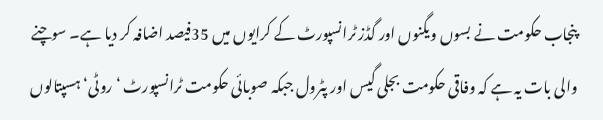پنجاب حکومت نے بسوں ویگنوں اور گڈز ٹرانسپورٹ کے کرایوں میں 35فیصد اضافہ کر دیا ہے۔ سوچنے والی بات یہ ہے کہ وفاقی حکومت بجلی گیس اور پٹرول جبکہ صوبائی حکومت ٹرانسپورٹ ‘ روٹی‘ ہسپتالوں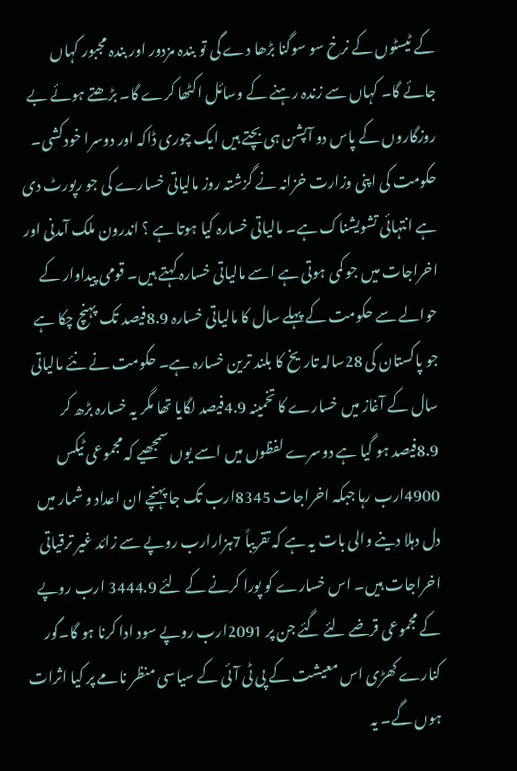کے ٹیسٹوں کے نرخ سو سوگنا بڑھا دے گی تو بندہ مزدور اور بندہ مجبور کہاں جائے گا۔ کہاں سے زندہ رہنے کے وسائل اکٹھا کرے گا۔ بڑھتے ہوئے بے روزگاروں کے پاس دو آپشن ہی بچتے ہیں ایک چوری ڈاکہ اور دوسرا خودکشی۔ حکومت کی اپنی وزارت خزانہ نے گزشتہ روز مالیاتی خسارے کی جو رپورٹ دی ہے انتہائی تشویشناک ہے۔ مالیاتی خسارہ کیا ہوتا ہے ؟ اندرون ملک آمدنی اور اخراجات میں جو کمی ہوتی ہے اسے مالیاتی خسارہ کہتے ہیں۔ قومی پیداوار کے حوالے سے حکومت کے پہلے سال کا مالیاتی خسارہ 8.9فیصد تک پہنچ چکا ہے جو پاکستان کی 28سالہ تاریخ کا بلند ترین خسارہ ہے۔ حکومت نے نئے مالیاتی سال کے آغاز میں خسارے کا تخمینہ 4.9فیصد لگایا تھا مگر یہ خسارہ بڑھ کر 8.9فیصد ہو گیا ہے دوسرے لفظوں میں اسے یوں سمجھیے کہ مجموعی ٹیکس 4900ارب رہا جبکہ اخراجات 8345ارب تک جا پہنچے ان اعداد و شمار میں دل دہلا دینے والی بات یہ ہے کہ تقریباً 7ہزارارب روپے سے زائد غیر ترقیاتی اخراجات ہیں۔ اس خسارے کو پورا کرنے کے لئے 3444.9 ارب روپے کے مجموعی قرضے لئے گئے جن پر 2091ارب روپے سود ادا کرنا ہو گا۔گور کنارے کھڑی اس معیشت کے پی ٹی آئی کے سیاسی منظر نامے پر کیا اثرات ہوں گے۔ یہ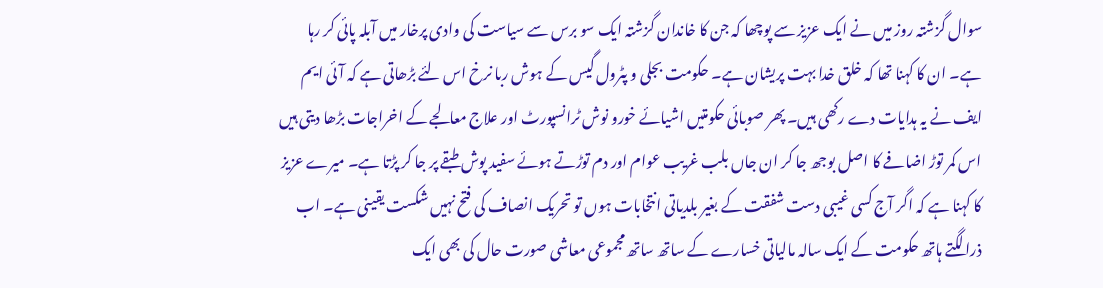سوال گزشتہ روز میں نے ایک عزیز سے پوچھا کہ جن کا خاندان گزشتہ ایک سو برس سے سیاست کی وادی پرخار میں آبلہ پائی کر رہا ہے۔ ان کا کہنا تھا کہ خلق خدا بہت پریشان ہے۔ حکومت بجلی و پٹرول گیس کے ہوش ربا نرخ اس لئے بڑھاتی ہے کہ آئی ایم ایف نے یہ ہدایات دے رکھی ہیں۔ پھر صوبائی حکومتیں اشیائے خورو نوش ٹرانسپورٹ اور علاج معالجے کے اخراجات بڑھا دیتی ہیں اس کمر توڑ اضافے کا اصل بوجھ جا کر ان جاں بلب غریب عوام اور دم توڑتے ہوئے سفید پوش طبقے پر جا کر پڑتا ہے۔ میرے عزیز کا کہنا ہے کہ اگر آج کسی غیبی دست شفقت کے بغیر بلدیاتی انتخابات ہوں تو تحریک انصاف کی فتح نہیں شکست یقینی ہے۔ اب ذرا لگتے ہاتھ حکومت کے ایک سالہ مالیاتی خسارے کے ساتھ ساتھ مجموعی معاشی صورت حال کی بھی ایک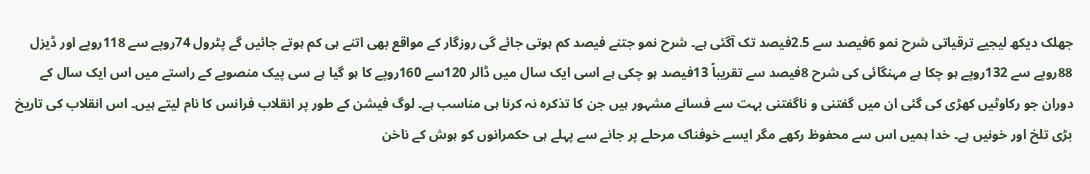جھلک دیکھ لیجیے ترقیاتی شرح نمو 6فیصد سے 2.5فیصد تک آگئی ہے۔ شرح نمو جتنے فیصد کم ہوتی جائے گی روزگار کے مواقع بھی اتنے ہی کم ہوتے جائیں گے پٹرول 74روپے سے 118روپے اور ڈیزل 88روپے سے 132روپے ہو چکا ہے مہنگائی کی شرح 8فیصد سے تقریباً 13فیصد ہو چکی ہے اسی ایک سال میں ڈالر 120سے 160روپے کا ہو گیا ہے سی پیک منصوبے کے راستے میں اس ایک سال کے دوران جو رکاوٹیں کھڑی کی گئی ان میں گفتنی و ناگفتنی بہت سے فسانے مشہور ہیں جن کا تذکرہ نہ کرنا ہی مناسب ہے۔ لوگ فیشن کے طور پر انقلاب فرانس کا نام لیتے ہیں۔ اس انقلاب کی تاریخ بڑی تلخ اور خونیں ہے۔ خدا ہمیں اس سے محفوظ رکھے مگر ایسے خوفناک مرحلے پر جانے سے پہلے ہی حکمرانوں کو ہوش کے ناخن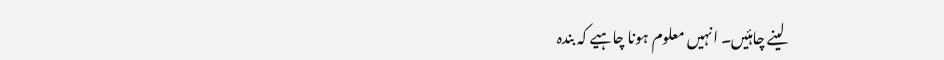لینے چاہئیں۔ انہیں معلوم ہونا چاہیے کہ بندہ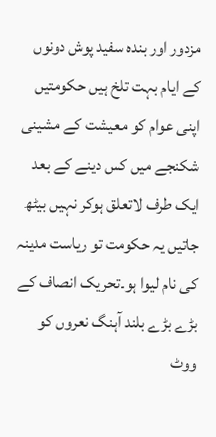مزدور اور بندہ سفید پوش دونوں کے ایام بہت تلخ ہیں حکومتیں اپنی عوام کو معیشت کے مشینی شکنجے میں کس دینے کے بعد ایک طرف لاتعلق ہوکر نہیں بیٹھ جاتیں یہ حکومت تو ریاست مدینہ کی نام لیوا ہو۔تحریک انصاف کے بڑے بڑے بلند آہنگ نعروں کو ووٹ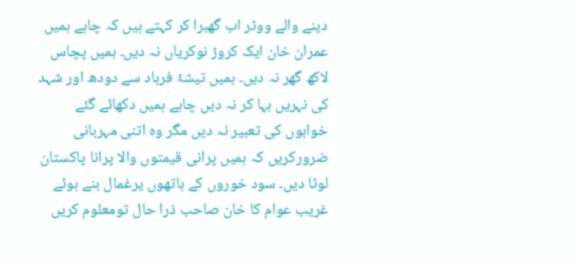دینے والے ووٹر اب گھبرا کر کہتے ہیں کہ چاہے ہمیں عمران خان ایک کروڑ نوکریاں نہ دیں۔ ہمیں پچاس لاکھ گھر نہ دیں۔ ہمیں تیشۂ فرہاد سے دودھ اور شہد کی نہریں بہا کر نہ دیں چاہے ہمیں دکھائے گئے خوابوں کی تعبیر نہ دیں مگر وہ اتنی مہربانی ضرورکریں کہ ہمیں پرانی قیمتوں والا پرانا پاکستان لوٹا دیں۔ سود خوروں کے ہاتھوں یرغمال بنے ہوئے غریب عوام کا خان صاحب ذرا حال تومعلوم کریں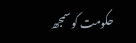حکومت کو سمجھ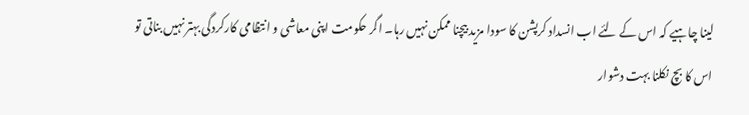لینا چاہیے کہ اس کے لئے اب انسداد کرپشن کا سودا مزید بیچنا ممکن نہیں رہا۔ اگر حکومت اپنی معاشی و انتظامی کارکردگی بہتر نہیں بناتی تو اس کا بچ نکلنا بہت دشوار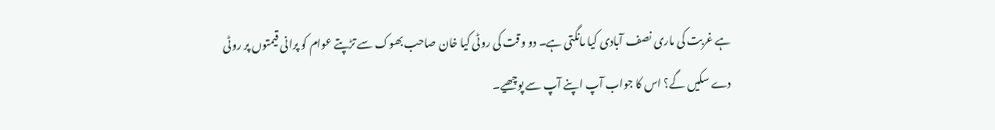ہے غربت کی ماری نصف آبادی کیا مانگتی ہے۔ دو وقت کی روٹی کیا خان صاحب بھوک سے تڑپتے عوام کو پرانی قیمتوں پر روٹی دے سکیں گے؟ اس کا جواب آپ اپنے آپ سے پوچھیے۔